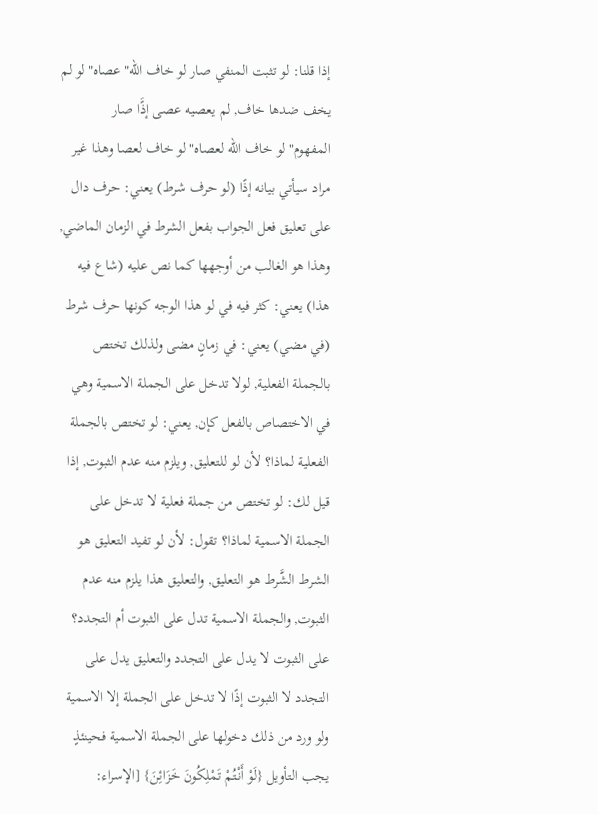إذا قلنا: لو تثبت المنفي صار لو خاف الله"عصاه"لو لم يخف ضدها خاف, لم يعصيه عصى إذًَا صار المفهوم"لو خاف الله لعصاه"لو خاف لعصا وهذا غير مراد سيأتي بيانه إذًا (لو حرف شرط) يعني: حرف دال على تعليق فعل الجواب بفعل الشرط في الزمان الماضي, وهذا هو الغالب من أوجهها كما نص عليه (شاع فيه هذا) يعني: كثر فيه في لو هذا الوجه كونها حرف شرط (في مضي) يعني: في زمانٍ مضى ولذلك تختص بالجملة الفعلية, لولا تدخل على الجملة الاسمية وهي في الاختصاص بالفعل كإن, يعني: لو تختص بالجملة الفعلية لماذا؟ لأن لو للتعليق, ويلزم منه عدم الثبوت, إذا قيل لك: لو تختص من جملة فعلية لا تدخل على الجملة الاسمية لماذا؟ تقول: لأن لو تفيد التعليق هو الشرط الشَّرط هو التعليق, والتعليق هذا يلزم منه عدم الثبوت, والجملة الاسمية تدل على الثبوت أم التجدد؟ على الثبوت لا يدل على التجدد والتعليق يدل على التجدد لا الثبوت إذًا لا تدخل على الجملة إلا الاسمية ولو ورد من ذلك دخولها على الجملة الاسمية فحينئذٍ يجب التأويل {لَوْ أَنْتُمْ تَمْلِكُونَ خَزَائِنَ} [الإسراء: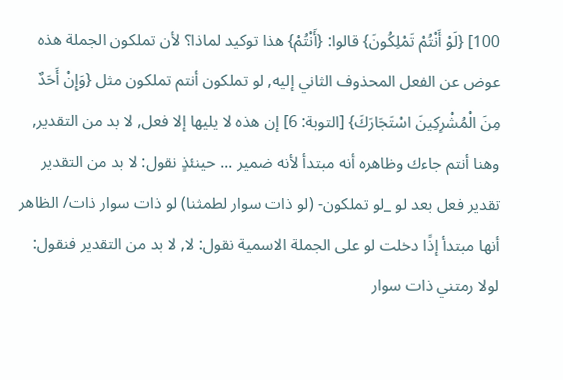100] {لَوْ أَنْتُمْ تَمْلِكُونَ} قالوا: {أَنْتُمْ} هذا توكيد لماذا؟ لأن تملكون الجملة هذه عوض عن الفعل المحذوف الثاني إليه, لو تملكون أنتم تملكون مثل {وَإِنْ أَحَدٌ مِنَ الْمُشْرِكِينَ اسْتَجَارَكَ} [التوبة: 6] إن هذه لا يليها إلا فعل, لا بد من التقدير, وهنا أنتم جاءك وظاهره أنه مبتدأ لأنه ضمير ... حينئذٍ نقول: لا بد من التقدير تقدير فعل بعد لو _لو تملكون- (لو ذات سوار لطمثنا) لو ذات سوار ذات/ الظاهر أنها مبتدأ إذًا دخلت لو على الجملة الاسمية نقول: لا, لا بد من التقدير فنقول: لولا رمتني ذات سوار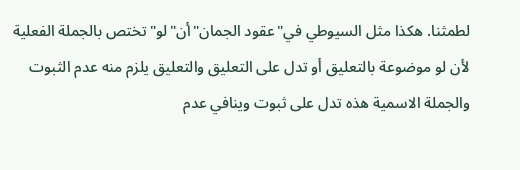لطمثنا. هكذا مثل السيوطي في"عقود الجمان"أن"لو"تختص بالجملة الفعلية لأن لو موضوعة بالتعليق أو تدل على التعليق والتعليق يلزم منه عدم الثبوت والجملة الاسمية هذه تدل على ثبوت وينافي عدم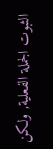الثبوت الجملة الفعلية, ولكن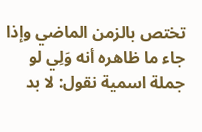تختص بالزمن الماضي وإذا جاء ما ظاهره أنه وَلِي لو جملة اسمية نقول: لا بد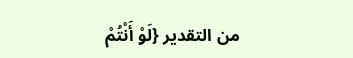من التقدير {لَوْ أَنْتُمْ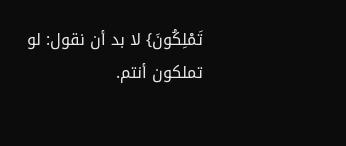تَمْلِكُونَ} لا بد أن نقول: لو تملكون أنتم.